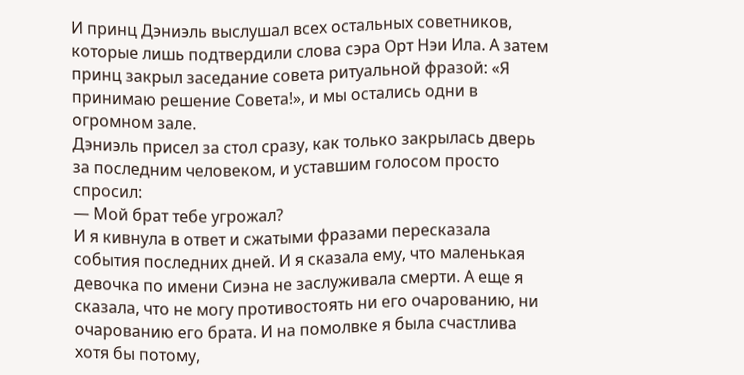И принц Дэниэль выслушал всех остальных советников, которые лишь подтвердили слова сэра Орт Нэи Ила. А затем принц закрыл заседание совета ритуальной фразой: «Я принимаю решение Совета!», и мы остались одни в огромном зале.
Дэниэль присел за стол сразу, как только закрылась дверь за последним человеком, и уставшим голосом просто спросил:
— Мой брат тебе угрожал?
И я кивнула в ответ и сжатыми фразами пересказала события последних дней. И я сказала ему, что маленькая девочка по имени Сиэна не заслуживала смерти. А еще я сказала, что не могу противостоять ни его очарованию, ни очарованию его брата. И на помолвке я была счастлива хотя бы потому,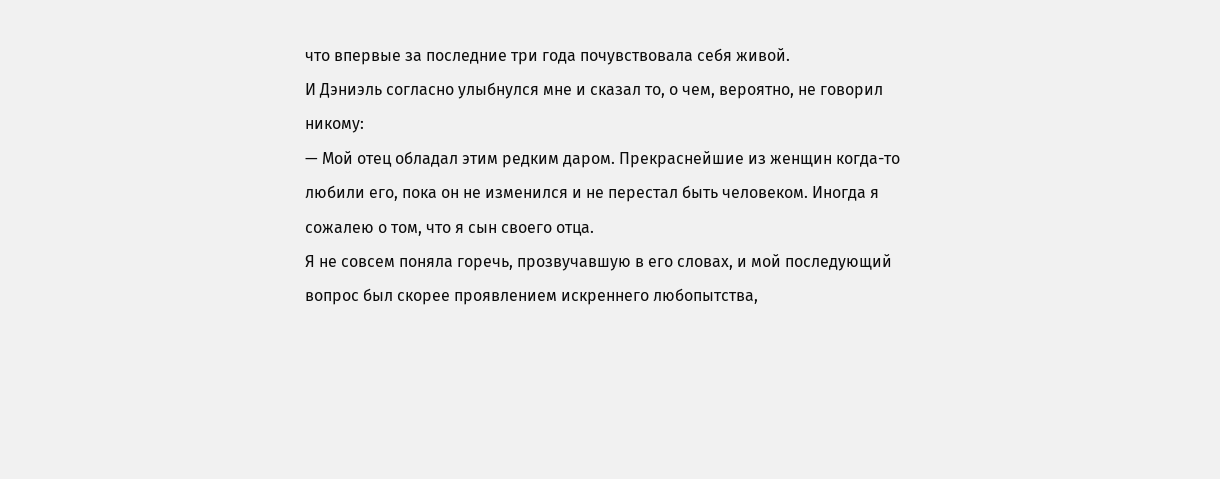что впервые за последние три года почувствовала себя живой.
И Дэниэль согласно улыбнулся мне и сказал то, о чем, вероятно, не говорил никому:
— Мой отец обладал этим редким даром. Прекраснейшие из женщин когда-то любили его, пока он не изменился и не перестал быть человеком. Иногда я сожалею о том, что я сын своего отца.
Я не совсем поняла горечь, прозвучавшую в его словах, и мой последующий вопрос был скорее проявлением искреннего любопытства,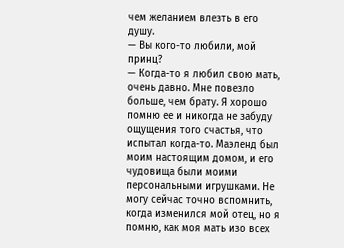чем желанием влезть в его душу.
— Вы кого-то любили, мой принц?
— Когда-то я любил свою мать, очень давно. Мне повезло больше, чем брату. Я хорошо помню ее и никогда не забуду ощущения того счастья, что испытал когда-то. Маэленд был моим настоящим домом, и его чудовища были моими персональными игрушками. Не могу сейчас точно вспомнить, когда изменился мой отец, но я помню, как моя мать изо всех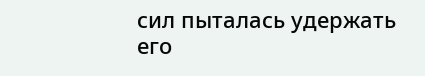сил пыталась удержать его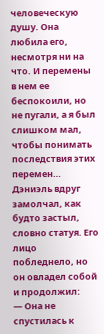человеческую душу. Она любила его, несмотря ни на что. И перемены в нем ее беспокоили, но не пугали, а я был слишком мал, чтобы понимать последствия этих перемен…
Дэниэль вдруг замолчал, как будто застыл, словно статуя. Его лицо побледнело, но он овладел собой и продолжил:
— Она не спустилась к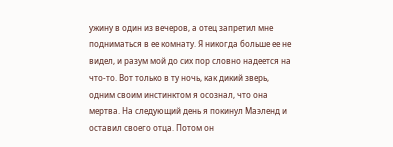ужину в один из вечеров, а отец запретил мне подниматься в ее комнату. Я никогда больше ее не видел, и разум мой до сих пор словно надеется на что-то. Вот только в ту ночь, как дикий зверь, одним своим инстинктом я осознал, что она мертва. На следующий день я покинул Маэленд и оставил своего отца. Потом он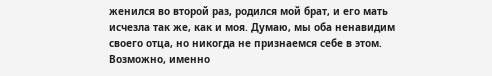женился во второй раз, родился мой брат, и его мать исчезла так же, как и моя. Думаю, мы оба ненавидим своего отца, но никогда не признаемся себе в этом. Возможно, именно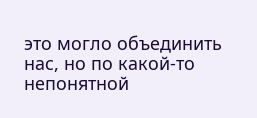это могло объединить нас, но по какой-то непонятной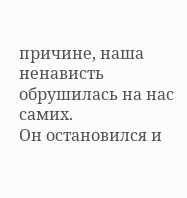причине, наша ненависть обрушилась на нас самих.
Он остановился и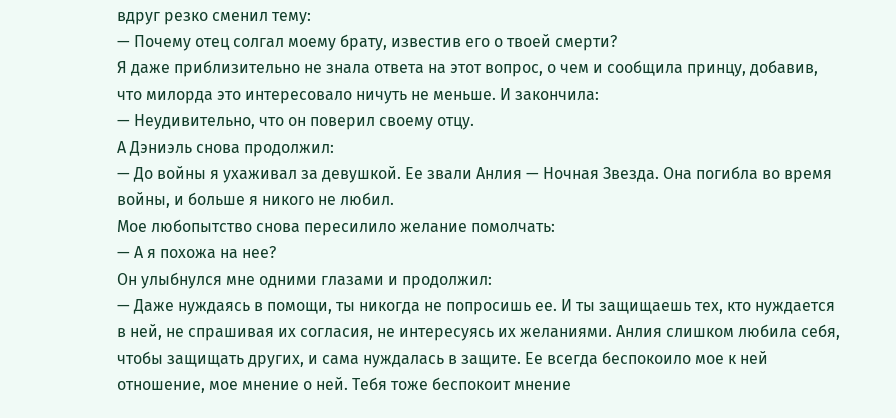вдруг резко сменил тему:
— Почему отец солгал моему брату, известив его о твоей смерти?
Я даже приблизительно не знала ответа на этот вопрос, о чем и сообщила принцу, добавив, что милорда это интересовало ничуть не меньше. И закончила:
— Неудивительно, что он поверил своему отцу.
А Дэниэль снова продолжил:
— До войны я ухаживал за девушкой. Ее звали Анлия — Ночная Звезда. Она погибла во время войны, и больше я никого не любил.
Мое любопытство снова пересилило желание помолчать:
— А я похожа на нее?
Он улыбнулся мне одними глазами и продолжил:
— Даже нуждаясь в помощи, ты никогда не попросишь ее. И ты защищаешь тех, кто нуждается в ней, не спрашивая их согласия, не интересуясь их желаниями. Анлия слишком любила себя, чтобы защищать других, и сама нуждалась в защите. Ее всегда беспокоило мое к ней отношение, мое мнение о ней. Тебя тоже беспокоит мнение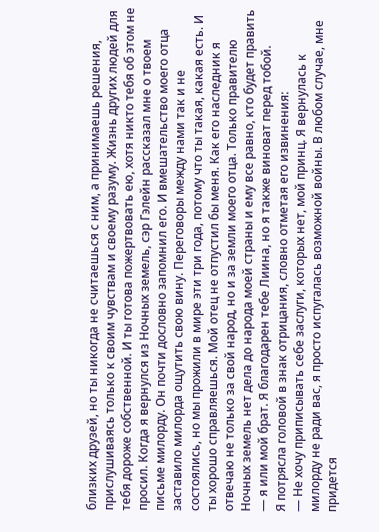близких друзей, но ты никогда не считаешься с ним, а принимаешь решения, прислушиваясь только к своим чувствам и своему разуму. Жизнь других людей для тебя дороже собственной. И ты готова пожертвовать ею, хотя никто тебя об этом не просил. Когда я вернулся из Ночных земель, сэр Гэлейн рассказал мне о твоем письме милорду. Он почти дословно запомнил его. И вмешательство моего отца заставило милорда ощутить свою вину. Переговоры между нами так и не состоялись, но мы прожили в мире эти три года, потому что ты такая, какая есть. И ты хорошо справляешься. Мой отец не отпустил бы меня. Как его наследник я отвечаю не только за свой народ, но и за земли моего отца. Только правителю Ночных земель нет дела до народа моей страны и ему все равно, кто будет править — я или мой брат. Я благодарен тебе Лиина, но я также виноват перед тобой.
Я потрясла головой в знак отрицания, словно отметая его извинения:
— Не хочу приписывать себе заслуги, которых нет, мой принц. Я вернулась к милорду не ради вас, я просто испугалась возможной войны. В любом случае, мне придется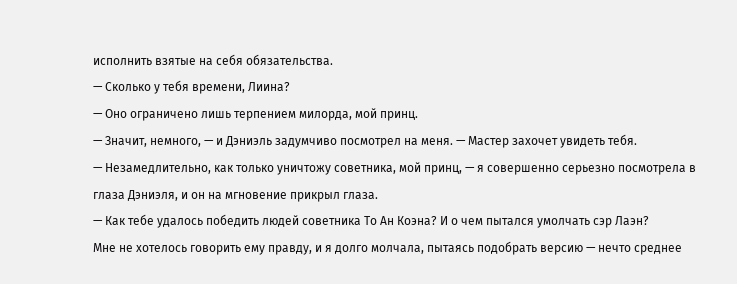исполнить взятые на себя обязательства.
— Сколько у тебя времени, Лиина?
— Оно ограничено лишь терпением милорда, мой принц.
— Значит, немного, — и Дэниэль задумчиво посмотрел на меня. — Мастер захочет увидеть тебя.
— Незамедлительно, как только уничтожу советника, мой принц, — я совершенно серьезно посмотрела в глаза Дэниэля, и он на мгновение прикрыл глаза.
— Как тебе удалось победить людей советника То Ан Коэна? И о чем пытался умолчать сэр Лаэн?
Мне не хотелось говорить ему правду, и я долго молчала, пытаясь подобрать версию — нечто среднее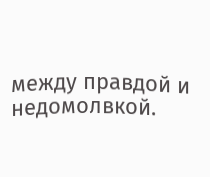между правдой и недомолвкой.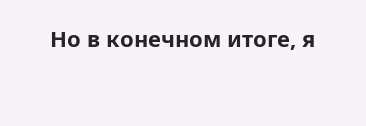Но в конечном итоге, я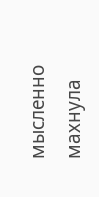мысленно махнула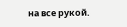на все рукой.